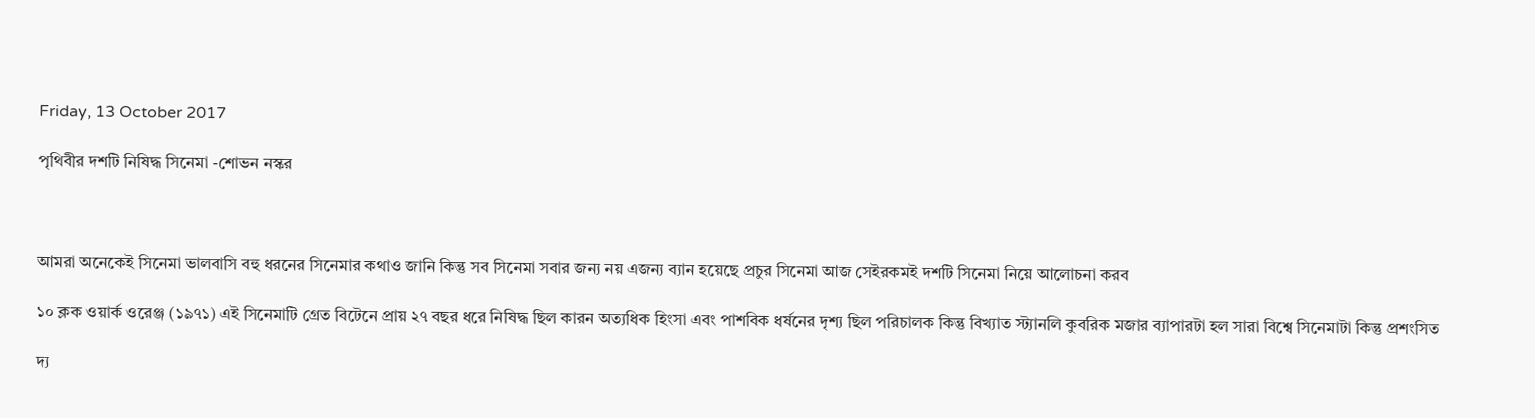Friday, 13 October 2017

পৃথিবীর দশটি নিষিদ্ধ সিনেমা -শোভন নস্কর



আমরা অনেকেই সিনেমা ভালবাসি বহু ধরনের সিনেমার কথাও জানি কিন্তু সব সিনেমা সবার জন্য নয় এজন্য ব্যান হয়েছে প্রচুর সিনেমা আজ সেইরকমই দশটি সিনেমা নিয়ে আলোচনা করব

১০ ক্লক ওয়ার্ক ওরেঞ্জ (১৯৭১) এই সিনেমাটি গ্রেত বিটেনে প্রায় ২৭ বছর ধরে নিষিদ্ধ ছিল কারন অত্যধিক হিংসা এবং পাশবিক ধর্ষনের দৃশ্য ছিল পরিচালক কিন্তু বিখ্যাত স্ট্যানলি কুবরিক মজার ব্যাপারটা হল সারা বিশ্বে সিনেমাটা কিন্তু প্রশংসিত

দ্য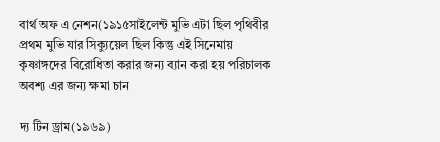বার্থ অফ এ নেশন(১৯১৫সাইলেন্ট মুভি এটা ছিল পৃথিবীর প্রথম মুভি যার সিক্যুয়েল ছিল কিন্তু এই সিনেমায় কৃষ্ণাঙ্গদের বিরোধিতা করার জন্য ব্যান করা হয় পরিচালক অবশ্য এর জন্য ক্ষমা চান

দ্য টিন ড্রাম(১৯৬৯)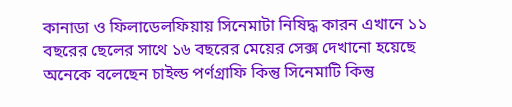কানাডা ও ফিলাডেলফিয়ায় সিনেমাটা নিষিদ্ধ কারন এখানে ১১ বছরের ছেলের সাথে ১৬ বছরের মেয়ের সেক্স দেখানো হয়েছে অনেকে বলেছেন চাইল্ড পর্ণগ্রাফি কিন্তু সিনেমাটি কিন্তু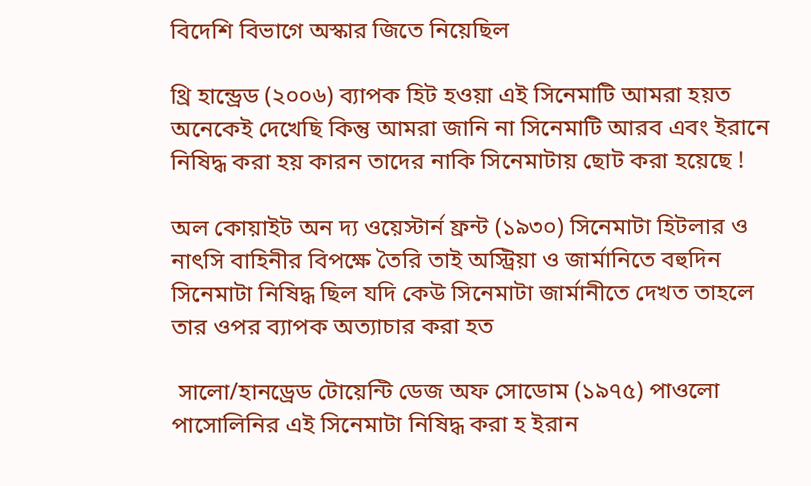বিদেশি বিভাগে অস্কার জিতে নিয়েছিল

থ্রি হান্ড্রেড (২০০৬) ব্যাপক হিট হওয়া এই সিনেমাটি আমরা হয়ত অনেকেই দেখেছি কিন্তু আমরা জানি না সিনেমাটি আরব এবং ইরানে নিষিদ্ধ করা হয় কারন তাদের নাকি সিনেমাটায় ছোট করা হয়েছে !

অল কোয়াইট অন দ্য ওয়েস্টার্ন ফ্রন্ট (১৯৩০) সিনেমাটা হিটলার ও নাৎসি বাহিনীর বিপক্ষে তৈরি তাই অস্ট্রিয়া ও জার্মানিতে বহুদিন সিনেমাটা নিষিদ্ধ ছিল যদি কেউ সিনেমাটা জার্মানীতে দেখত তাহলে তার ওপর ব্যাপক অত্যাচার করা হত

 সালো/হানড্রেড টোয়েন্টি ডেজ অফ সোডোম (১৯৭৫) পাওলো পাসোলিনির এই সিনেমাটা নিষিদ্ধ করা হ ইরান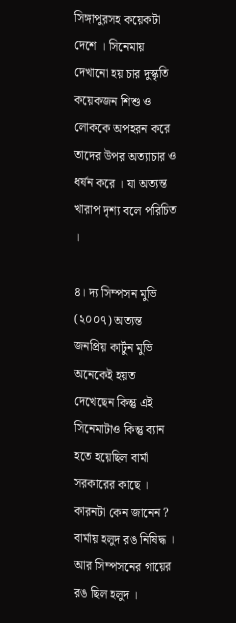সিঙ্গাপুরসহ কয়েকটা দেশে । সিনেমায় দেখানো হয় চার দুস্কৃতি কয়েকজন শিশু ও লোককে অপহরন করে তাদের উপর অত্যাচার ও ধর্ষন করে । যা অত্যন্ত খারাপ দৃশ্য বলে পরিচিত ।

৪। দ্য সিম্পসন মুভি (২০০৭) অত্যন্ত জনপ্রিয় কার্টুন মুভি অনেকেই হয়ত দেখেছেন কিন্তু এই সিনেমাটাও কিন্তু ব্যান হতে হয়েছিল বার্মা সরকারের কাছে । কারনটা কেন জানেন ? বার্মায় হলুদ রঙ নিষিদ্ধ । আর সিম্পসনের গায়ের রঙ ছিল হলুদ ।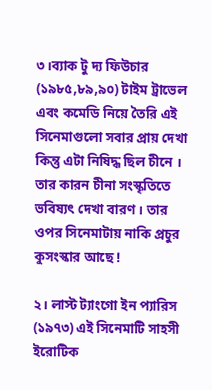৩।ব্যাক টু দ্য ফিউচার (১৯৮৫,৮৯,৯০) টাইম ট্রাভেল এবং কমেডি নিয়ে তৈরি এই সিনেমাগুলো সবার প্রায় দেখা কিন্তু এটা নিষিদ্ধ ছিল চীনে । তার কারন চীনা সংস্কৃতিতে ভবিষ্যৎ দেখা বারণ । তার ওপর সিনেমাটায় নাকি প্রচুর কুসংস্কার আছে !

২। লাস্ট ট্যাংগো ইন প্যারিস (১৯৭৩) এই সিনেমাটি সাহসী ইরোটিক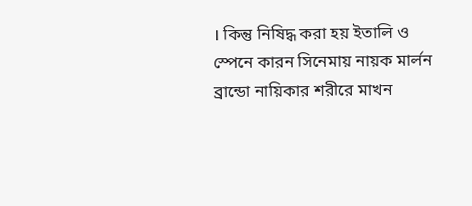। কিন্তু নিষিদ্ধ করা হয় ইতালি ও স্পেনে কারন সিনেমায় নায়ক মার্লন ব্রান্ডো নায়িকার শরীরে মাখন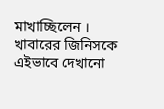মাখাচ্ছিলেন । খাবারের জিনিসকে এইভাবে দেখানো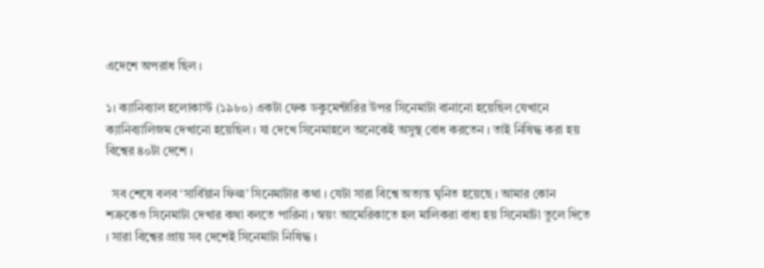এদেশে অপরাধ ছিল ।

১। ক্যানিব্যাল হলোকাস্ট (১৯৮০) একটা ফেক ডকুমেন্টারির উপর সিনেমাটা বানানো হয়েছিল যেখানে ক্যানিব্যালিজম দেখানো হয়েছিল । যা দেখে সিনেমাহলে অনেকেই অসুস্থ বোধ করতেন । তাই নিষিদ্ধ করা হয় বিশ্বের ৪০টা দেশে ।

  সব শেষে বলব ‘সার্বিয়ান ফিল্ম’ সিনেমাটার কথা । যেটা সারা বিশ্বে অত্যন্ত ঘৃনিত হয়েছে । আমার কোন শত্রুকেও সিনেমাটা দেখার কথা বলতে পারিনা । স্বয়ং আমেরিকাতে হল মালিকরা বাধ্য হয় সিনেমাটা তুলে দিতে । সারা বিশ্বের প্রায় সব দেশেই সিনেমাটা নিষিদ্ধ ।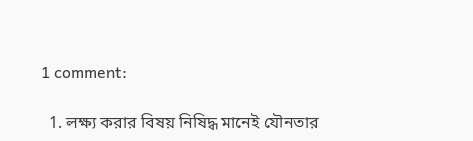1 comment:

  1. লক্ষ্য করার বিষয় নিষিদ্ধ মানেই যৌনতার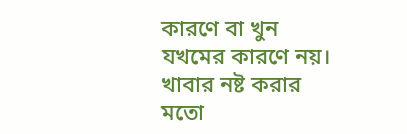কারণে বা খুন যখমের কারণে নয়। খাবার নষ্ট করার মতো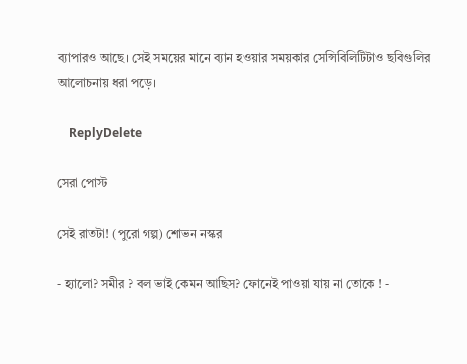ব্যাপারও আছে। সেই সময়ের মানে ব্যান হওয়ার সময়কার সেন্সিবিলিটিটাও ছবিগুলির আলোচনায় ধরা পড়ে।

    ReplyDelete

সেরা পোস্ট

সেই রাতটা! (পুরো গল্প) শোভন নস্কর

- হ্যালো? সমীর ? বল ভাই কেমন আছিস? ফোনেই পাওয়া যায় না তোকে ! -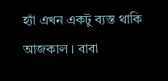হ্যাঁ এখন একটু ব্যস্ত থাকি আজকাল । বাবা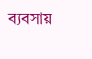ব্যবসায়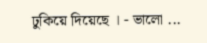ঢুকিয়ে দিয়েছে । - ভালো ...